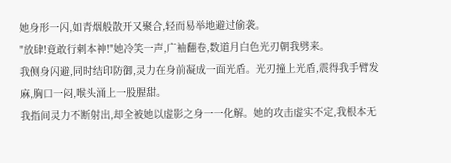她身形一闪,如青烟般散开又聚合,轻而易举地避过偷袭。
"放肆!竟敢行刺本神!"她冷笑一声,广袖翻卷,数道月白色光刃朝我劈来。
我侧身闪避,同时结印防御,灵力在身前凝成一面光盾。光刃撞上光盾,震得我手臂发麻,胸口一闷,喉头涌上一股腥甜。
我指间灵力不断射出,却全被她以虚影之身一一化解。她的攻击虚实不定,我根本无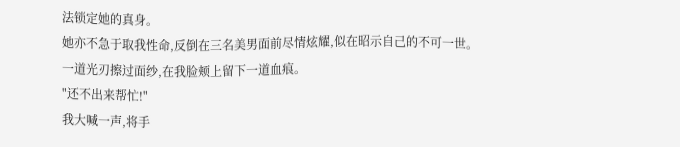法锁定她的真身。
她亦不急于取我性命,反倒在三名美男面前尽情炫耀,似在昭示自己的不可一世。
一道光刃擦过面纱,在我脸颊上留下一道血痕。
"还不出来帮忙!"
我大喊一声,将手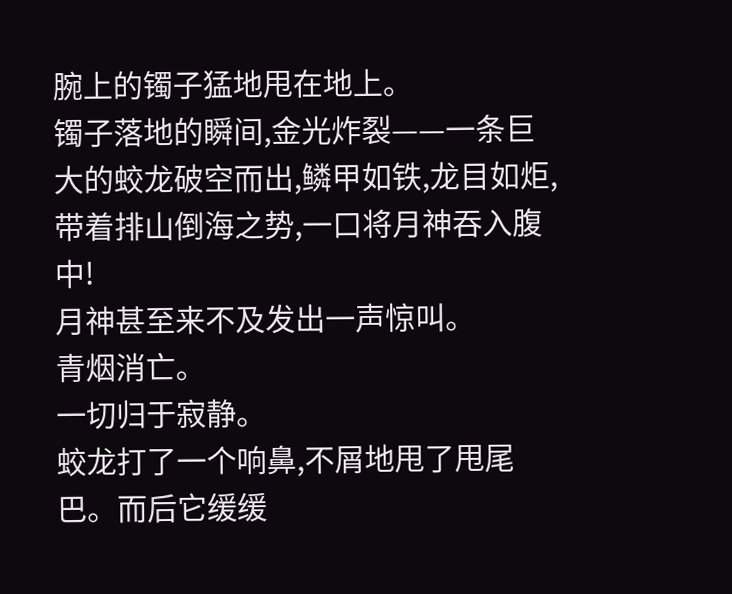腕上的镯子猛地甩在地上。
镯子落地的瞬间,金光炸裂——一条巨大的蛟龙破空而出,鳞甲如铁,龙目如炬,带着排山倒海之势,一口将月神吞入腹中!
月神甚至来不及发出一声惊叫。
青烟消亡。
一切归于寂静。
蛟龙打了一个响鼻,不屑地甩了甩尾巴。而后它缓缓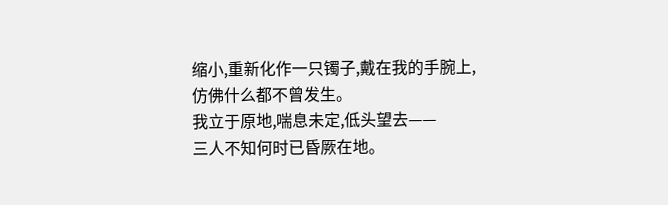缩小,重新化作一只镯子,戴在我的手腕上,仿佛什么都不曾发生。
我立于原地,喘息未定,低头望去——
三人不知何时已昏厥在地。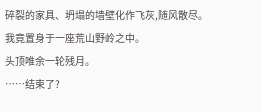碎裂的家具、坍塌的墙壁化作飞灰,随风散尽。
我竟置身于一座荒山野岭之中。
头顶唯余一轮残月。
……结束了?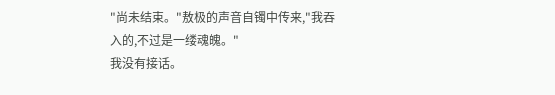"尚未结束。"敖极的声音自镯中传来,"我吞入的,不过是一缕魂魄。"
我没有接话。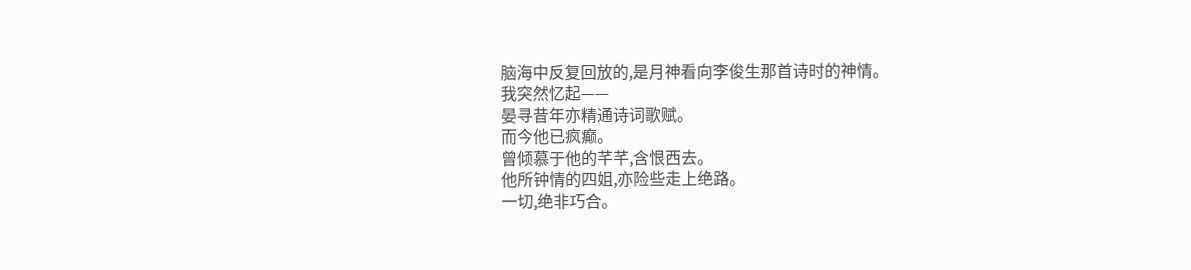脑海中反复回放的,是月神看向李俊生那首诗时的神情。
我突然忆起——
晏寻昔年亦精通诗词歌赋。
而今他已疯癫。
曾倾慕于他的芊芊,含恨西去。
他所钟情的四姐,亦险些走上绝路。
一切,绝非巧合。